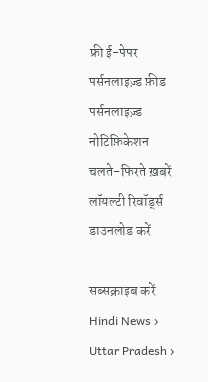फ्री ई-पेपर
पर्सनलाइज़्ड फ़ीड
पर्सनलाइज़्ड नोटिफ़िकेशन
चलते-फिरते ख़बरें
लॉयल्टी रिवॉर्ड्स
डाउनलोड करें

सब्सक्राइब करें
Hindi News ›   Uttar Pradesh ›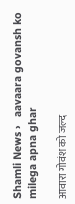Shamli News ›   aavaara govansh ko milega apna ghar

आवारा गोवंश को जल्द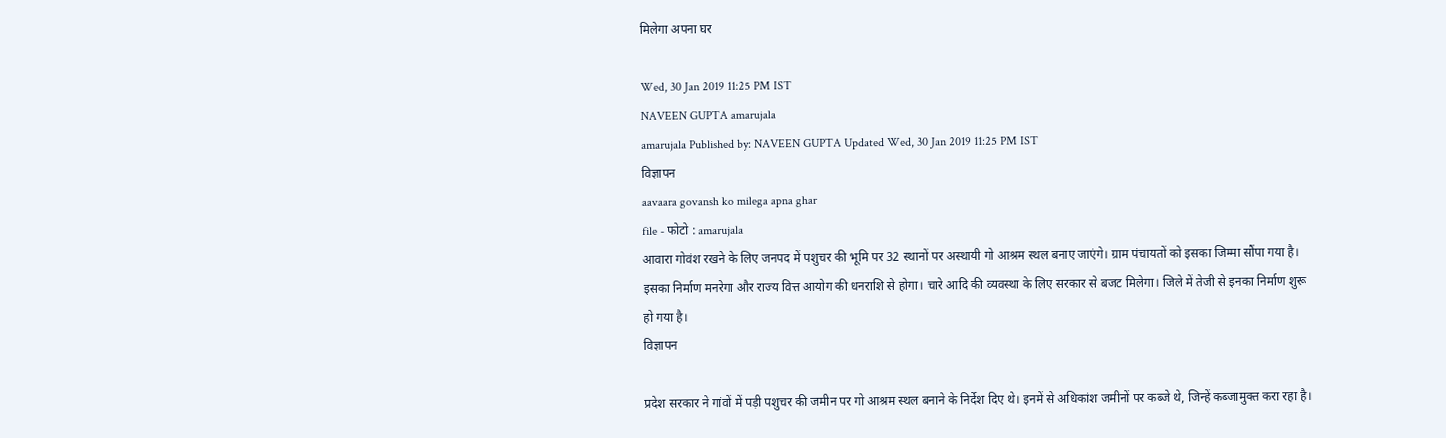मिलेगा अपना घर

Wed, 30 Jan 2019 11:25 PM IST
NAVEEN GUPTA amarujala
amarujala Published by: NAVEEN GUPTA Updated Wed, 30 Jan 2019 11:25 PM IST
विज्ञापन
aavaara govansh ko milega apna ghar
file - फोटो : amarujala
आवारा गोवंश रखने के लिए जनपद में पशुचर की भूमि पर 32 स्थानों पर अस्थायी गो आश्रम स्थल बनाए जाएंगे। ग्राम पंचायतों को इसका जिम्मा सौंपा गया है। इसका निर्माण मनरेगा और राज्य वित्त आयोग की धनराशि से होगा। चारे आदि की व्यवस्था के लिए सरकार से बजट मिलेगा। जिले में तेजी से इनका निर्माण शुरू हो गया है।
विज्ञापन

प्रदेश सरकार ने गांवों में पड़ी पशुचर की जमीन पर गो आश्रम स्थल बनाने के निर्देश दिए थे। इनमें से अधिकांश जमीनों पर कब्जे थे, जिन्हें कब्जामुक्त करा रहा है।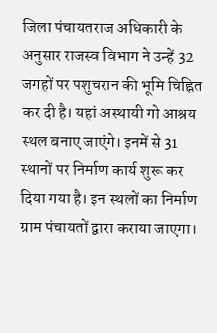जिला पंचायतराज अधिकारी के अनुसार राजस्व विभाग ने उन्हें 32 जगहों पर पशुचरान की भूमि चिह्नित कर दी है। यहां अस्थायी गो आश्रय स्थल बनाए जाएंगे। इनमें से 31 स्थानों पर निर्माण कार्य शुरू कर दिया गया है। इन स्थलों का निर्माण ग्राम पंचायतों द्वारा कराया जाएगा।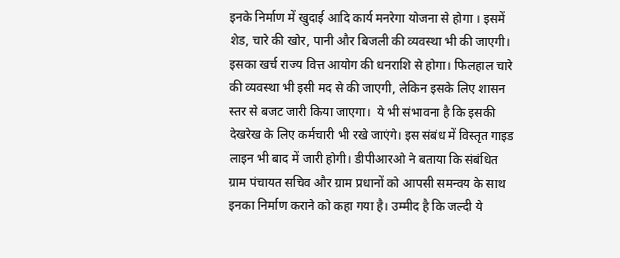इनके निर्माण में खुदाई आदि कार्य मनरेगा योजना से होगा । इसमें शेड, चारे की खोर, पानी और बिजली की व्यवस्था भी की जाएगी। इसका खर्च राज्य वित्त आयोग की धनराशि से होगा। फिलहाल चारे की व्यवस्था भी इसी मद से की जाएगी, लेकिन इसके लिए शासन स्तर से बजट जारी किया जाएगा।  ये भी संभावना है कि इसकी देखरेख के लिए कर्मचारी भी रखे जाएंगे। इस संबंध में विस्तृत गाइड लाइन भी बाद में जारी होगी। डीपीआरओ ने बताया कि संबंधित ग्राम पंचायत सचिव और ग्राम प्रधानों को आपसी समन्वय के साथ इनका निर्माण कराने को कहा गया है। उम्मीद है कि जल्दी ये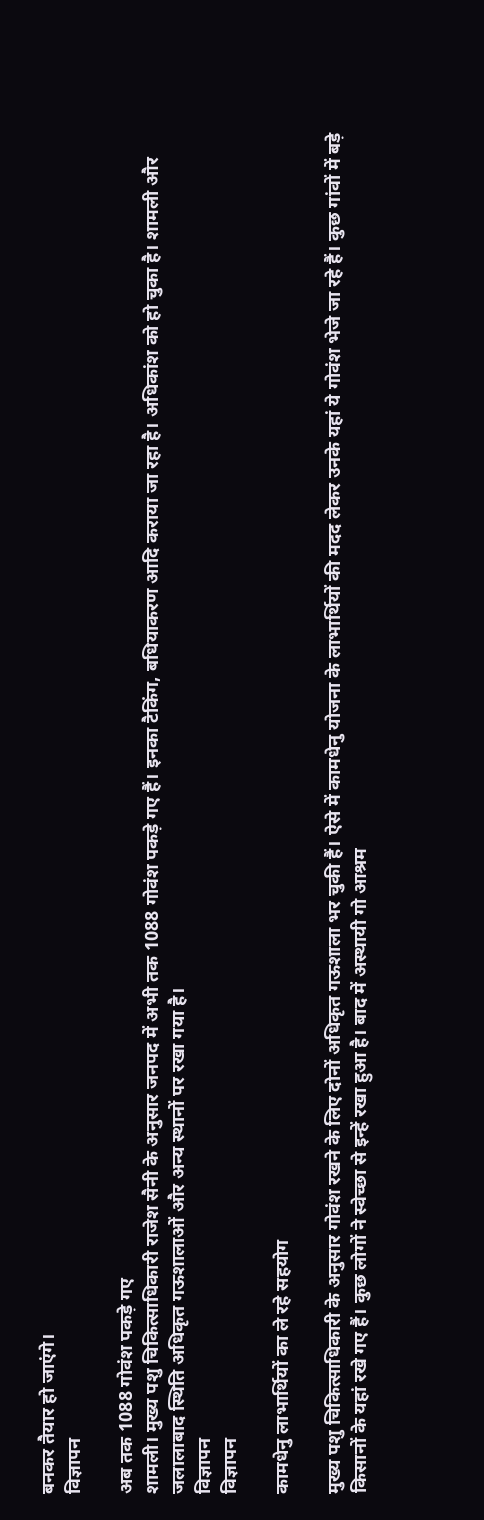बनकर तैयार हो जाएंगे।
विज्ञापन

अब तक 1088 गोवंश पकड़े गए
शामली। मुख्य पशु चिकित्साधिकारी राजेश सैनी के अनुसार जनपद में अभी तक 1088 गोवंश पकड़े गए हैं। इनका टैकिंग, बधियाकरण आदि कराया जा रहा है। अधिकांश को हो चुका है। शामली और जलालाबाद स्थिति अधिकृत गऊशालाओं और अन्य स्थानों पर रखा गया है।
विज्ञापन
विज्ञापन

कामधेनु लाभार्थियों का ले रहे सहयोग

मुख्य पशु चिकित्साधिकारी के अनुसार गोवंश रखने के लिए दोनों अधिकृत गऊशाला भर चुकी हैं। ऐसे में कामधेनु योजना के लाभार्थियों की मदद लेकर उनके यहां ये गोवंश भेजे जा रहे हैं। कुछ गांवों में बड़े किसानों के यहां रखे गए हैं। कुछ लोगों ने स्वेच्छा से इन्हें रखा हुआ है। बाद में अस्थायी गो आश्रम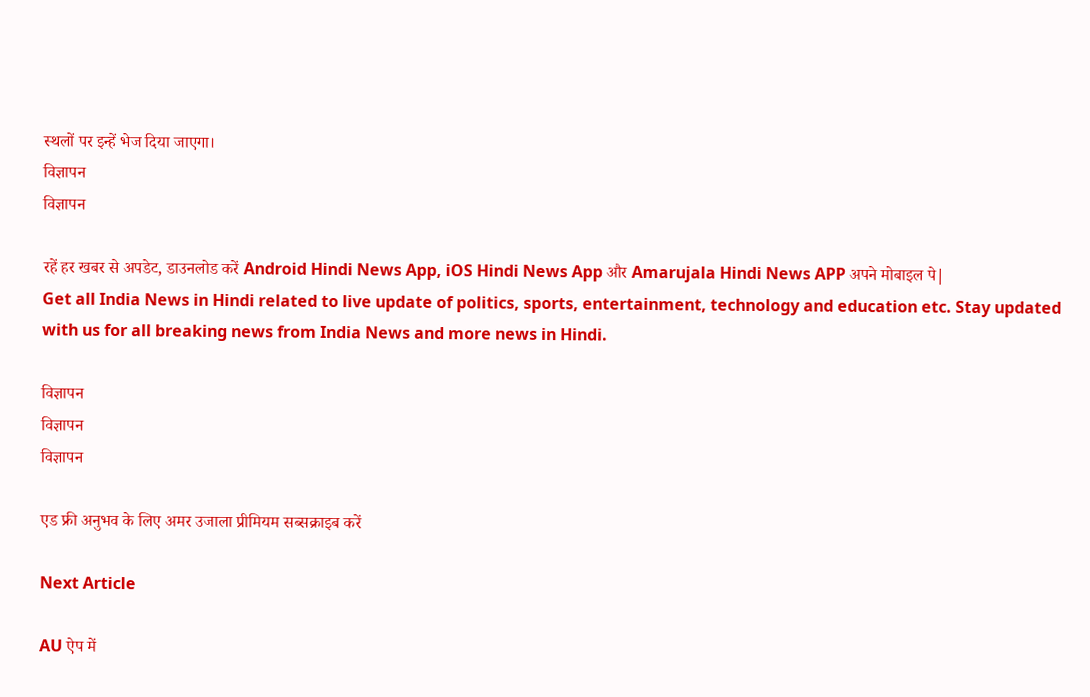स्थलों पर इन्हें भेज दिया जाएगा।
विज्ञापन
विज्ञापन

रहें हर खबर से अपडेट, डाउनलोड करें Android Hindi News App, iOS Hindi News App और Amarujala Hindi News APP अपने मोबाइल पे|
Get all India News in Hindi related to live update of politics, sports, entertainment, technology and education etc. Stay updated with us for all breaking news from India News and more news in Hindi.

विज्ञापन
विज्ञापन
विज्ञापन

एड फ्री अनुभव के लिए अमर उजाला प्रीमियम सब्सक्राइब करें

Next Article

AU ऐप में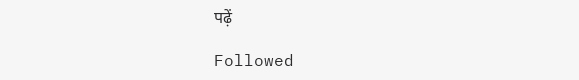पढ़ें

Followed